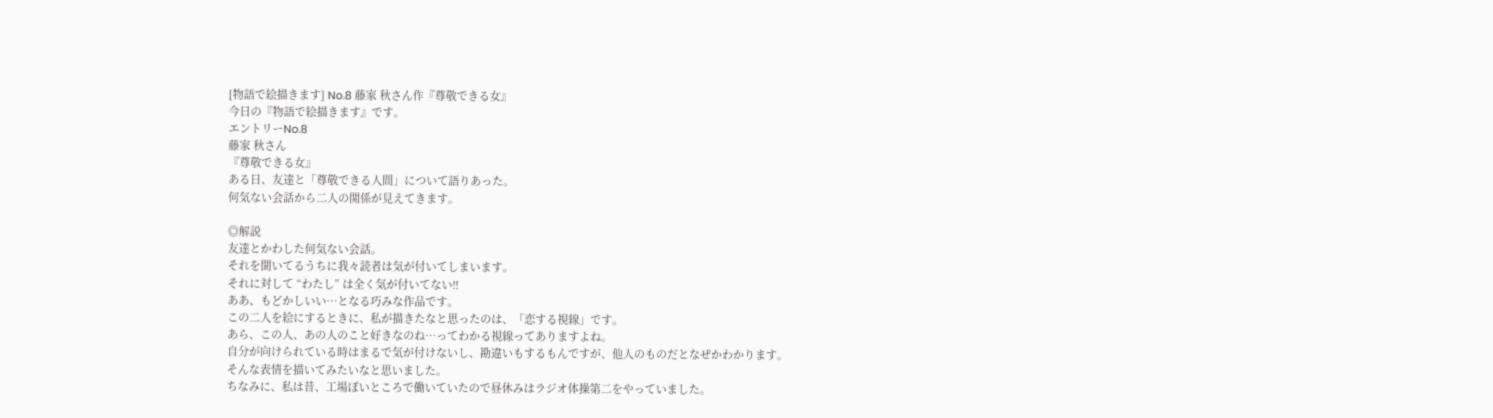[物語で絵描きます] No.8 藤家 秋さん作『尊敬できる女』
今日の『物語で絵描きます』です。
エントリーNo.8
藤家 秋さん
『尊敬できる女』
ある日、友達と「尊敬できる人間」について語りあった。
何気ない会話から二人の関係が見えてきます。

◎解説
友達とかわした何気ない会話。
それを聞いてるうちに我々読者は気が付いてしまいます。
それに対して “わたし” は全く気が付いてない!!
ああ、もどかしいい…となる巧みな作品です。
この二人を絵にするときに、私が描きたなと思ったのは、「恋する視線」です。
あら、この人、あの人のこと好きなのね…ってわかる視線ってありますよね。
自分が向けられている時はまるで気が付けないし、勘違いもするもんですが、他人のものだとなぜかわかります。
そんな表情を描いてみたいなと思いました。
ちなみに、私は昔、工場ぽいところで働いていたので昼休みはラジオ体操第二をやっていました。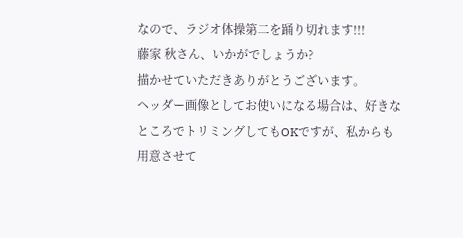なので、ラジオ体操第二を踊り切れます!!!
藤家 秋さん、いかがでしょうか?
描かせていただきありがとうございます。
ヘッダー画像としてお使いになる場合は、好きなところでトリミングしてもOKですが、私からも用意させて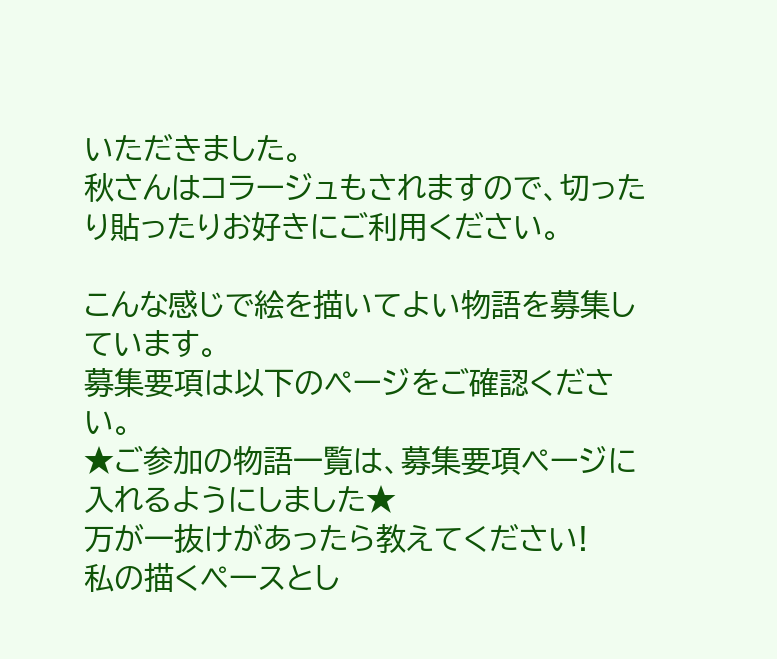いただきました。
秋さんはコラージュもされますので、切ったり貼ったりお好きにご利用ください。

こんな感じで絵を描いてよい物語を募集しています。
募集要項は以下のページをご確認ください。
★ご参加の物語一覧は、募集要項ページに入れるようにしました★
万が一抜けがあったら教えてください!
私の描くペースとし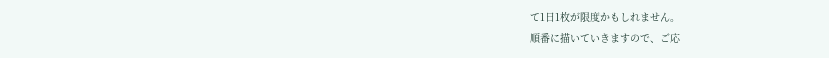て1日1枚が限度かもしれません。
順番に描いていきますので、ご応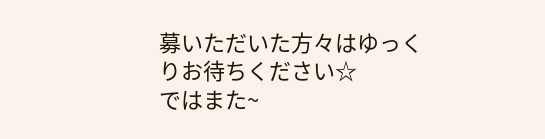募いただいた方々はゆっくりお待ちください☆
ではまた~